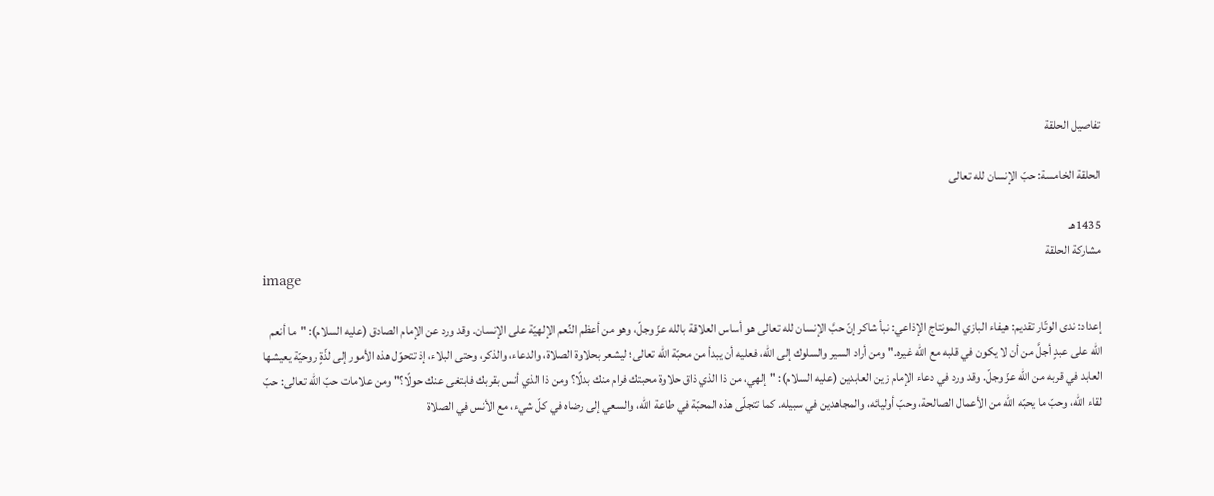تفاصيل الحلقة

الحلقة الخامسة: حبّ الإنسان لله تعالى

1435هـ
مشاركة الحلقة
image

إعداد: ندى الوتّار تقديم: هيفاء البازي المونتاج الإذاعي: نبأ شاكر إنّ حبَّ الإنسان لله تعالى هو أساس العلاقة بالله عزّ وجلّ، وهو من أعظم النِّعم الإلهيّة على الإنسان. وقد ورد عن الإمام الصادق (عليه السلام): "ما أنعم الله على عبدٍ أجلَّ من أن لا يكون في قلبه مع الله غيره." ومن أراد السير والسلوك إلى الله، فعليه أن يبدأ من محبّة الله تعالى؛ ليشعر بحلاوة الصلاة، والدعاء، والذكر، وحتى البلاء، إذ تتحوّل هذه الأمور إلى لذّةٍ روحيّة يعيشها العابد في قربه من الله عزّ وجلّ. وقد ورد في دعاء الإمام زين العابدين (عليه السلام): "إلهي، من ذا الذي ذاق حلاوة محبتك فرام منك بدلًا؟ ومن ذا الذي أنس بقربك فابتغى عنك حولًا؟" ومن علامات حبّ الله تعالى: حبّ لقاء الله، وحبّ ما يحبّه الله من الأعمال الصالحة، وحبّ أوليائه، والمجاهدين في سبيله. كما تتجلّى هذه المحبّة في طاعة الله، والسعي إلى رضاه في كلّ شيء، مع الأنس في الصلاة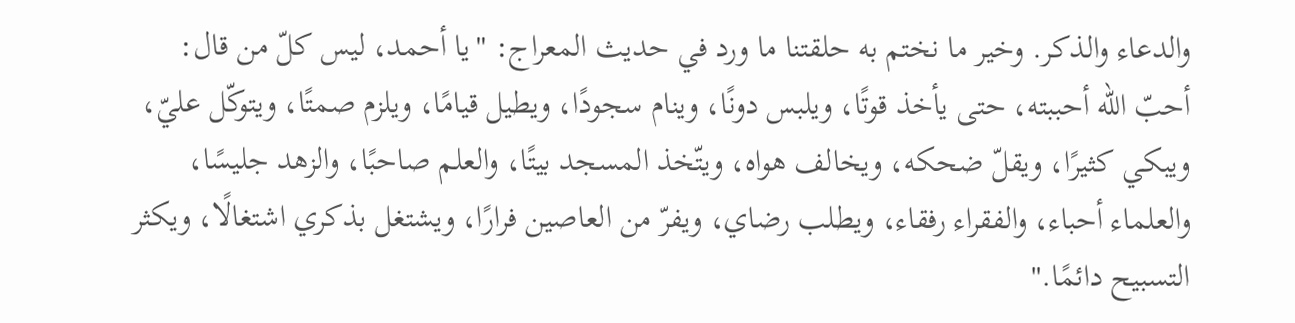والدعاء والذكر. وخير ما نختم به حلقتنا ما ورد في حديث المعراج: "يا أحمد، ليس كلّ من قال: أحبّ الله أحببته، حتى يأخذ قوتًا، ويلبس دونًا، وينام سجودًا، ويطيل قيامًا، ويلزم صمتًا، ويتوكّل عليّ، ويبكي كثيرًا، ويقلّ ضحكه، ويخالف هواه، ويتّخذ المسجد بيتًا، والعلم صاحبًا، والزهد جليسًا، والعلماء أحباء، والفقراء رفقاء، ويطلب رضاي، ويفرّ من العاصين فرارًا، ويشتغل بذكري اشتغالًا، ويكثر التسبيح دائمًا."